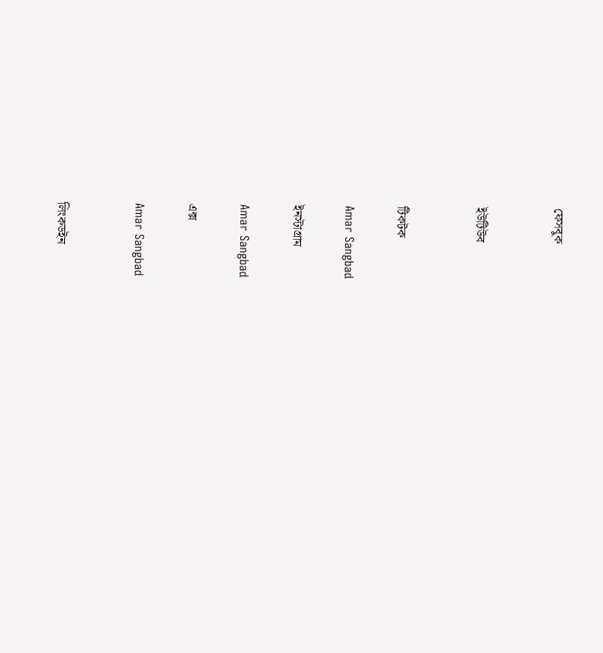ফেসবুক


ইউটিউব


টিকটক

Amar Sangbad

ইনস্টাগ্রাম

Amar Sangbad

এক্স

Amar Sangbad


লিংকডইন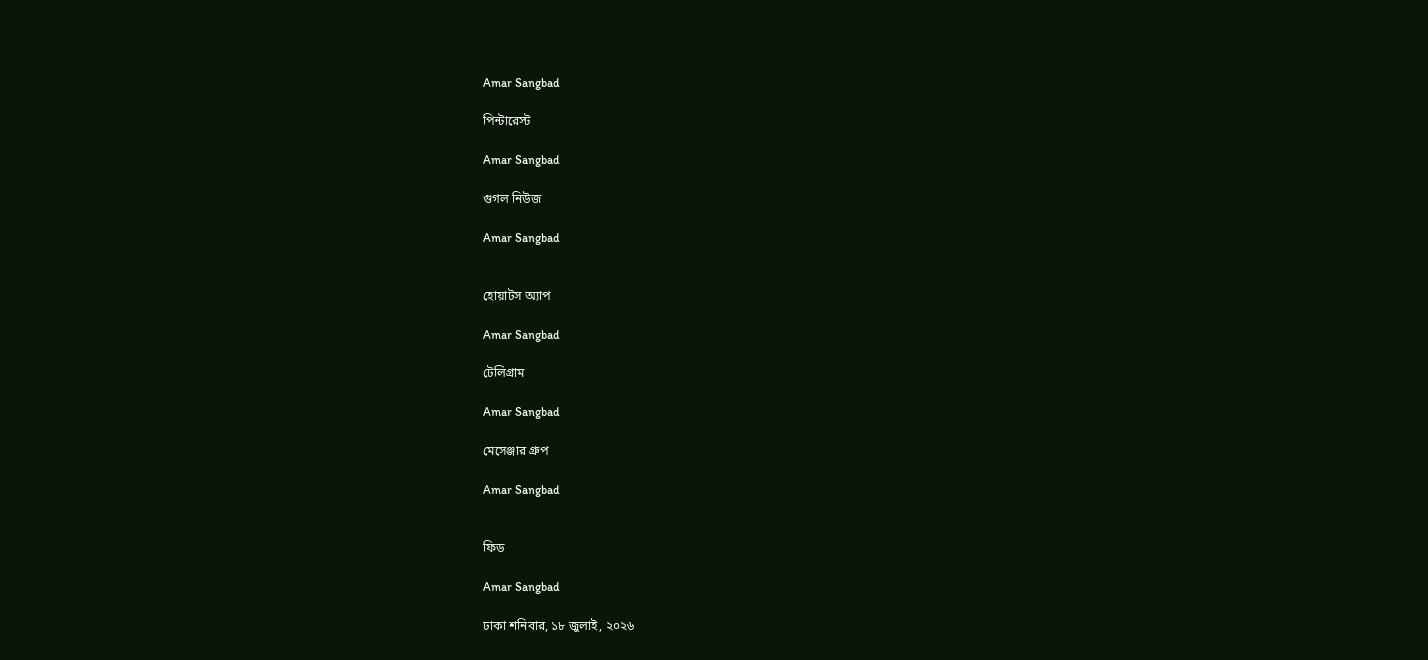Amar Sangbad

পিন্টারেস্ট

Amar Sangbad

গুগল নিউজ

Amar Sangbad


হোয়াটস অ্যাপ

Amar Sangbad

টেলিগ্রাম

Amar Sangbad

মেসেঞ্জার গ্রুপ

Amar Sangbad


ফিড

Amar Sangbad

ঢাকা শনিবার, ১৮ জুলাই, ২০২৬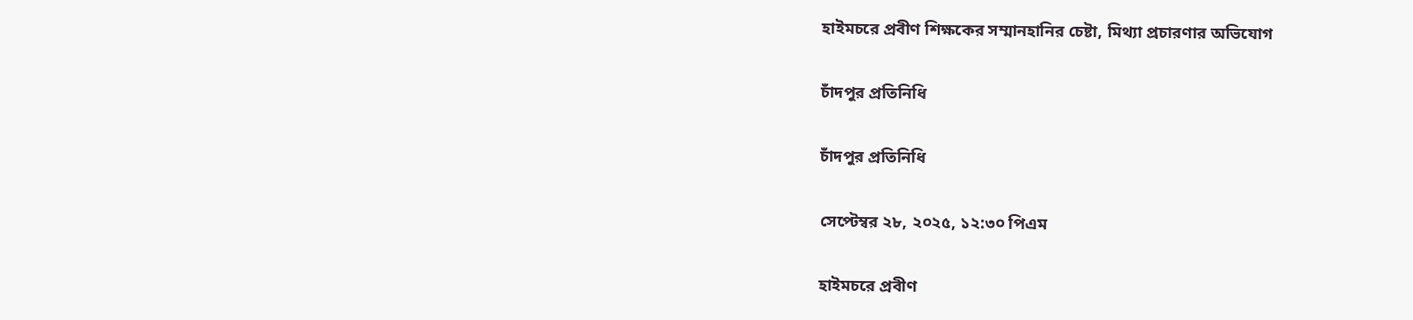হাইমচরে প্রবীণ শিক্ষকের সম্মানহানির চেষ্টা, মিথ্যা প্রচারণার অভিযোগ

চাঁদপুর প্রতিনিধি

চাঁদপুর প্রতিনিধি

সেপ্টেম্বর ২৮, ২০২৫, ১২:৩০ পিএম

হাইমচরে প্রবীণ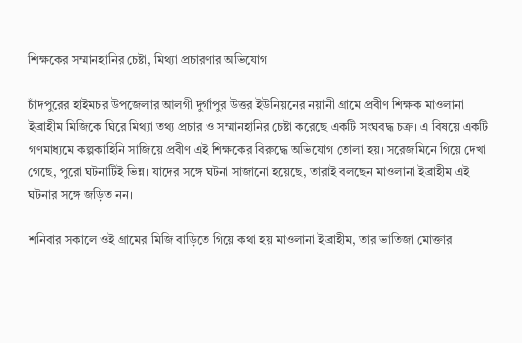শিক্ষকের সম্মানহানির চেষ্টা, মিথ্যা প্রচারণার অভিযোগ

চাঁদপুরের হাইমচর উপজেলার আলগী দুর্গাপুর উত্তর ইউনিয়নের নয়ানী গ্রামে প্রবীণ শিক্ষক মাওলানা ইব্রাহীম মিজিকে ঘিরে মিথ্যা তথ্য প্রচার ও সম্মানহানির চেষ্টা করেছে একটি সংঘবদ্ধ চক্র। এ বিষয়ে একটি গণমাধ্যমে কল্পকাহিনি সাজিয়ে প্রবীণ এই শিক্ষকের বিরুদ্ধে অভিযোগ তোলা হয়। সরেজমিনে গিয়ে দেখা গেছে, পুরো ঘটনাটিই ভিন্ন। যাদের সঙ্গে ঘটনা সাজানো হয়েছে, তারাই বলছেন মাওলানা ইব্রাহীম এই ঘটনার সঙ্গে জড়িত নন।

শনিবার সকালে ওই গ্রামের মিজি বাড়িতে গিয়ে কথা হয় মাওলানা ইব্রাহীম, তার ভাতিজা মোক্তার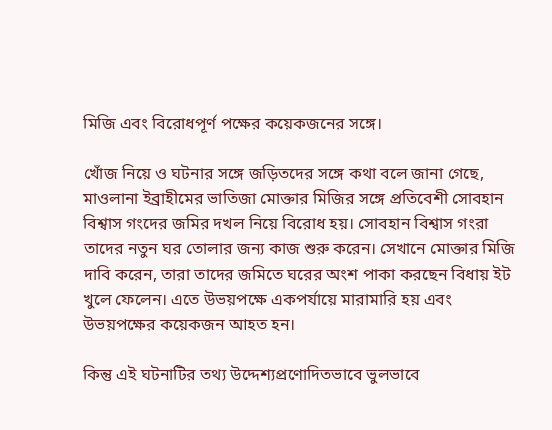মিজি এবং বিরোধপূর্ণ পক্ষের কয়েকজনের সঙ্গে।

খোঁজ নিয়ে ও ঘটনার সঙ্গে জড়িতদের সঙ্গে কথা বলে জানা গেছে, মাওলানা ইব্রাহীমের ভাতিজা মোক্তার মিজির সঙ্গে প্রতিবেশী সোবহান বিশ্বাস গংদের জমির দখল নিয়ে বিরোধ হয়। সোবহান বিশ্বাস গংরা তাদের নতুন ঘর তোলার জন্য কাজ শুরু করেন। সেখানে মোক্তার মিজি দাবি করেন, তারা তাদের জমিতে ঘরের অংশ পাকা করছেন বিধায় ইট খুলে ফেলেন। এতে উভয়পক্ষে একপর্যায়ে মারামারি হয় এবং উভয়পক্ষের কয়েকজন আহত হন।

কিন্তু এই ঘটনাটির তথ্য উদ্দেশ্যপ্রণোদিতভাবে ভুলভাবে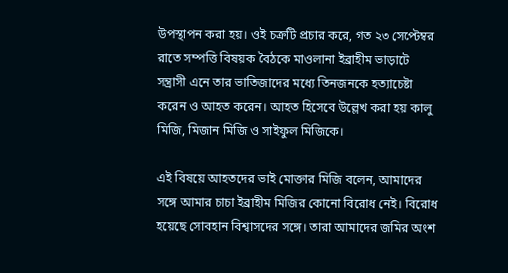উপস্থাপন করা হয়। ওই চক্রটি প্রচার করে, গত ২৩ সেপ্টেম্বর রাতে সম্পত্তি বিষয়ক বৈঠকে মাওলানা ইব্রাহীম ভাড়াটে সন্ত্রাসী এনে তার ভাতিজাদের মধ্যে তিনজনকে হত্যাচেষ্টা করেন ও আহত করেন। আহত হিসেবে উল্লেখ করা হয় কালু মিজি, মিজান মিজি ও সাইফুল মিজিকে।

এই বিষয়ে আহতদের ভাই মোক্তার মিজি বলেন, আমাদের সঙ্গে আমার চাচা ইব্রাহীম মিজির কোনো বিরোধ নেই। বিরোধ হয়েছে সোবহান বিশ্বাসদের সঙ্গে। তারা আমাদের জমির অংশ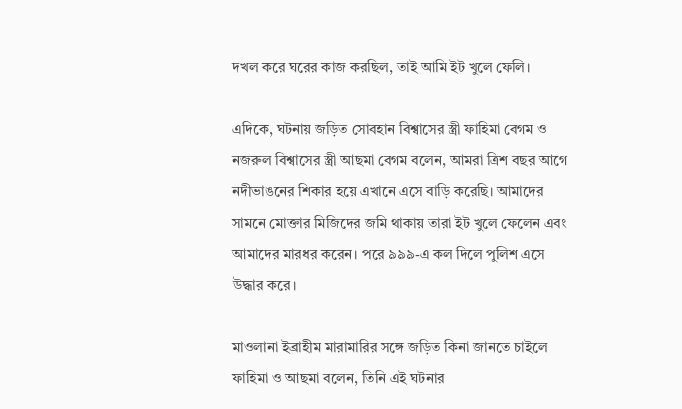দখল করে ঘরের কাজ করছিল, তাই আমি ইট খুলে ফেলি।

এদিকে, ঘটনায় জড়িত সোবহান বিশ্বাসের স্ত্রী ফাহিমা বেগম ও নজরুল বিশ্বাসের স্ত্রী আছমা বেগম বলেন, আমরা ত্রিশ বছর আগে নদীভাঙনের শিকার হয়ে এখানে এসে বাড়ি করেছি। আমাদের সামনে মোক্তার মিজিদের জমি থাকায় তারা ইট খুলে ফেলেন এবং আমাদের মারধর করেন। পরে ৯৯৯-এ কল দিলে পুলিশ এসে উদ্ধার করে।

মাওলানা ইব্রাহীম মারামারির সঙ্গে জড়িত কিনা জানতে চাইলে ফাহিমা ও আছমা বলেন, তিনি এই ঘটনার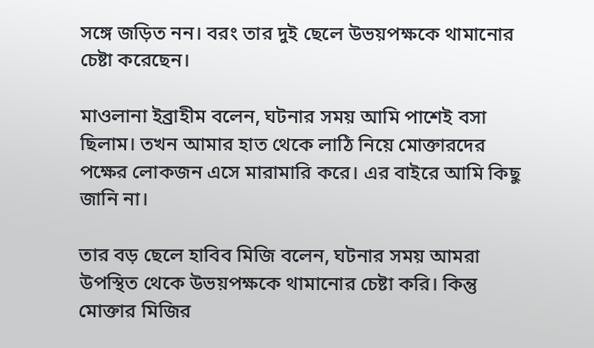সঙ্গে জড়িত নন। বরং তার দুই ছেলে উভয়পক্ষকে থামানোর চেষ্টা করেছেন।

মাওলানা ইব্রাহীম বলেন, ঘটনার সময় আমি পাশেই বসা ছিলাম। তখন আমার হাত থেকে লাঠি নিয়ে মোক্তারদের পক্ষের লোকজন এসে মারামারি করে। এর বাইরে আমি কিছু জানি না।

তার বড় ছেলে হাবিব মিজি বলেন, ঘটনার সময় আমরা উপস্থিত থেকে উভয়পক্ষকে থামানোর চেষ্টা করি। কিন্তু মোক্তার মিজির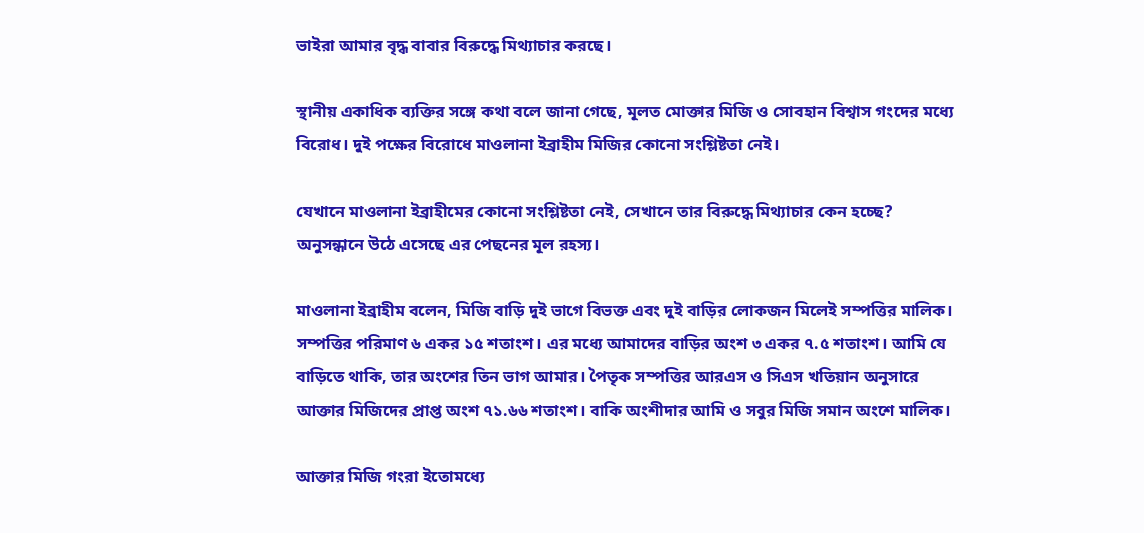ভাইরা আমার বৃদ্ধ বাবার বিরুদ্ধে মিথ্যাচার করছে।

স্থানীয় একাধিক ব্যক্তির সঙ্গে কথা বলে জানা গেছে, মূলত মোক্তার মিজি ও সোবহান বিশ্বাস গংদের মধ্যে বিরোধ। দুই পক্ষের বিরোধে মাওলানা ইব্রাহীম মিজির কোনো সংশ্লিষ্টতা নেই।

যেখানে মাওলানা ইব্রাহীমের কোনো সংশ্লিষ্টতা নেই, সেখানে তার বিরুদ্ধে মিথ্যাচার কেন হচ্ছে? অনুসন্ধানে উঠে এসেছে এর পেছনের মূল রহস্য।

মাওলানা ইব্রাহীম বলেন, মিজি বাড়ি দুই ভাগে বিভক্ত এবং দুই বাড়ির লোকজন মিলেই সম্পত্তির মালিক। সম্পত্তির পরিমাণ ৬ একর ১৫ শতাংশ। এর মধ্যে আমাদের বাড়ির অংশ ৩ একর ৭.৫ শতাংশ। আমি যে বাড়িতে থাকি, তার অংশের তিন ভাগ আমার। পৈতৃক সম্পত্তির আরএস ও সিএস খতিয়ান অনুসারে আক্তার মিজিদের প্রাপ্ত অংশ ৭১.৬৬ শতাংশ। বাকি অংশীদার আমি ও সবুর মিজি সমান অংশে মালিক।

আক্তার মিজি গংরা ইতোমধ্যে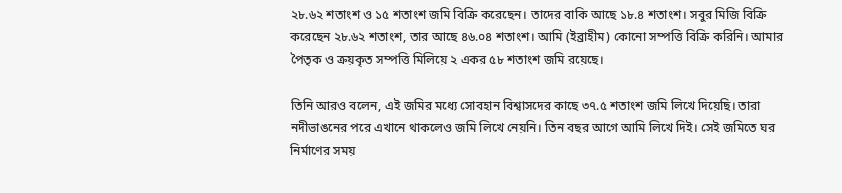২৮.৬২ শতাংশ ও ১৫ শতাংশ জমি বিক্রি করেছেন। তাদের বাকি আছে ১৮.৪ শতাংশ। সবুর মিজি বিক্রি করেছেন ২৮.৬২ শতাংশ, তার আছে ৪৬.০৪ শতাংশ। আমি (ইব্রাহীম) কোনো সম্পত্তি বিক্রি করিনি। আমার পৈতৃক ও ক্রয়কৃত সম্পত্তি মিলিয়ে ২ একর ৫৮ শতাংশ জমি রয়েছে।

তিনি আরও বলেন, এই জমির মধ্যে সোবহান বিশ্বাসদের কাছে ৩৭.৫ শতাংশ জমি লিখে দিয়েছি। তারা নদীভাঙনের পরে এখানে থাকলেও জমি লিখে নেয়নি। তিন বছর আগে আমি লিখে দিই। সেই জমিতে ঘর নির্মাণের সময়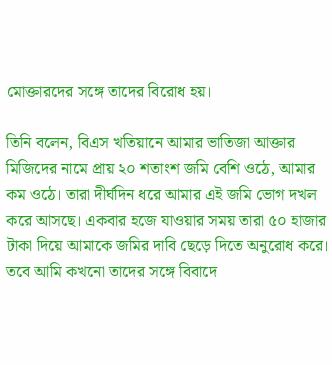মোক্তারদের সঙ্গে তাদের বিরোধ হয়।

তিনি বলেন, বিএস খতিয়ানে আমার ভাতিজা আক্তার মিজিদের নামে প্রায় ২০ শতাংশ জমি বেশি ওঠে, আমার কম ওঠে। তারা দীর্ঘদিন ধরে আমার এই জমি ভোগ দখল করে আসছে। একবার হজে যাওয়ার সময় তারা ৫০ হাজার টাকা দিয়ে আমাকে জমির দাবি ছেড়ে দিতে অনুরোধ করে। তবে আমি কখনো তাদের সঙ্গে বিবাদে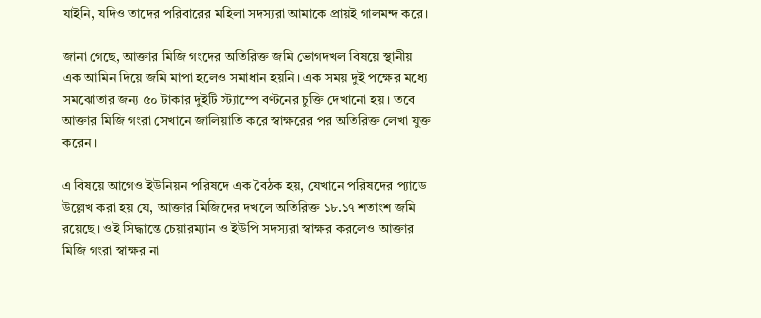যাইনি, যদিও তাদের পরিবারের মহিলা সদস্যরা আমাকে প্রায়ই গালমন্দ করে।

জানা গেছে, আক্তার মিজি গংদের অতিরিক্ত জমি ভোগদখল বিষয়ে স্থানীয় এক আমিন দিয়ে জমি মাপা হলেও সমাধান হয়নি। এক সময় দুই পক্ষের মধ্যে সমঝোতার জন্য ৫০ টাকার দুইটি স্ট্যাম্পে বণ্টনের চুক্তি দেখানো হয়। তবে আক্তার মিজি গংরা সেখানে জালিয়াতি করে স্বাক্ষরের পর অতিরিক্ত লেখা যুক্ত করেন।

এ বিষয়ে আগেও ইউনিয়ন পরিষদে এক বৈঠক হয়, যেখানে পরিষদের প্যাডে উল্লেখ করা হয় যে, আক্তার মিজিদের দখলে অতিরিক্ত ১৮.১৭ শতাংশ জমি রয়েছে। ওই সিদ্ধান্তে চেয়ারম্যান ও ইউপি সদস্যরা স্বাক্ষর করলেও আক্তার মিজি গংরা স্বাক্ষর না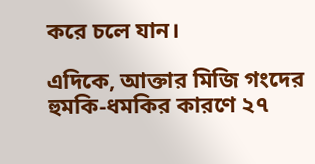করে চলে যান।

এদিকে, আক্তার মিজি গংদের হুমকি-ধমকির কারণে ২৭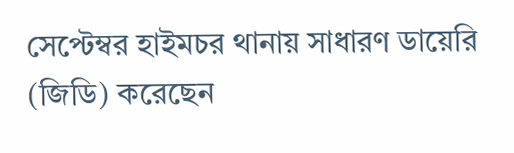সেপ্টেম্বর হাইমচর থানায় সাধারণ ডায়েরি (জিডি) করেছেন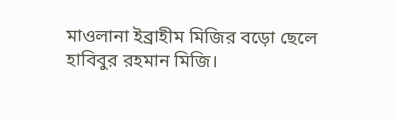মাওলানা ইব্রাহীম মিজির বড়ো ছেলে হাবিবুর রহমান মিজি।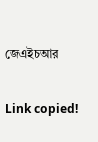জেএইচআর

Link copied!